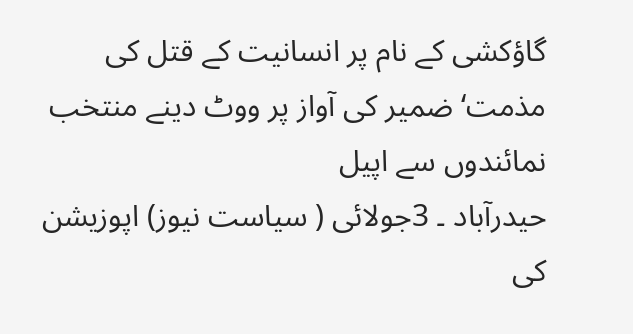گاؤکشی کے نام پر انسانیت کے قتل کی مذمت‘ ضمیر کی آواز پر ووٹ دینے منتخب نمائندوں سے اپیل
حیدرآباد ۔ 3جولائی ( سیاست نیوز) اپوزیشن کی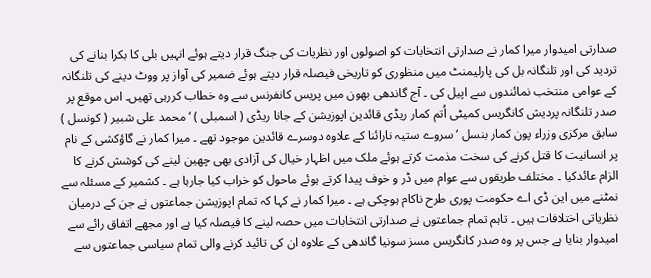صدارتی امیدوار میرا کمار نے صدارتی انتخابات کو اصولوں اور نظریات کی جنگ قرار دیتے ہوئے انہیں بلی کا بکرا بنانے کی تردید کی اور تلنگانہ بل کی پارلیمنٹ میں منظوری کو تاریخی فیصلہ قرار دیتے ہوئے ضمیر کی آواز پر ووٹ دینے کی تلنگانہ کے عوامی منتخب نمائندوں سے اپیل کی ۔ آج گاندھی بھون میں پریس کانفرنس سے وہ خطاب کررہی تھیں۔ اس موقع پر صدر تلنگانہ پردیش کانگریس کمیٹی اُتم کمار ریڈی قائدین اپوزیشن کے جانا ریڈی ( اسمبلی ) ‘ محمد علی شبیر ( کونسل ) سابق مرکزی وزراء پون کمار بنسل ‘ سروے ستیہ نارائنا کے علاوہ دوسرے قائدین موجود تھے ۔ میرا کمار نے گاؤکشی کے نام پر انسانیت کا قتل کرنے کی سخت مذمت کرتے ہوئے ملک میں اظہار خیال کی آزادی بھی چھین لینے کی کوشش کرنے کا الزام عائدکیا ۔ مختلف طریقوں سے عوام میں ڈر و خوف پیدا کرتے ہوئے ماحول کو خراب کیا جارہا ہے ۔ کشمیر کے مسئلہ سے نمٹنے میں این ڈی اے حکومت پوری طرح ناکام ہوچکی ہے ۔ میرا کمار نے کہا کہ تمام اپوزیشن جماعتوں نے جن کے درمیان نظریاتی اختلافات ہیں ۔ تاہم تمام جماعتوں نے صدارتی انتخابات میں حصہ لینے کا فیصلہ کیا ہے اور مجھے اتفاق رائے سے امیدوار بنایا ہے جس پر وہ صدر کانگریس مسز سونیا گاندھی کے علاوہ ان کی تائید کرنے والی تمام سیاسی جماعتوں سے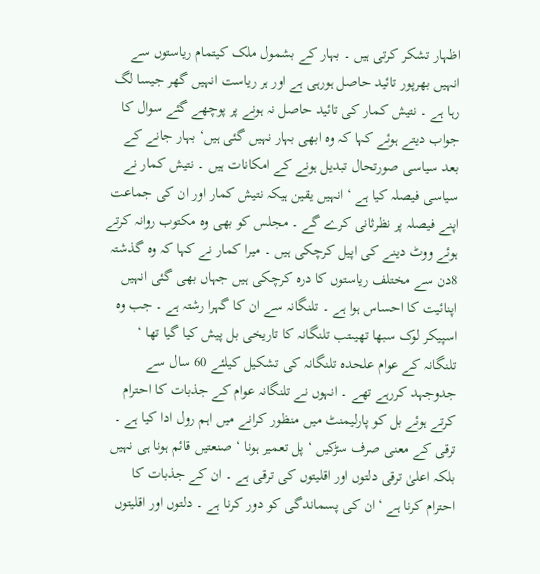اظہار تشکر کرتی ہیں ۔ بہار کے بشمول ملک کیتمام ریاستوں سے انہیں بھرپور تائید حاصل ہورہی ہے اور ہر ریاست انہیں گھر جیسا لگ رہا ہے ۔ نتیش کمار کی تائید حاصل نہ ہونے پر پوچھے گئے سوال کا جواب دیتے ہوئے کہا کہ وہ ابھی بہار نہیں گئی ہیں‘ بہار جانے کے بعد سیاسی صورتحال تبدیل ہونے کے امکانات ہیں ۔ نتیش کمار نے سیاسی فیصلہ کیا ہے ‘ انہیں یقین ہیکہ نتیش کمار اور ان کی جماعت اپنے فیصلہ پر نظرثانی کرے گے ۔ مجلس کو بھی وہ مکتوب روانہ کرتے ہوئے ووٹ دینے کی اپیل کرچکی ہیں ۔ میرا کمار نے کہا کہ وہ گذشتہ 8دن سے مختلف ریاستوں کا درہ کرچکی ہیں جہاں بھی گئی انہیں اپنائیت کا احساس ہوا ہے ۔ تلنگانہ سے ان کا گہرا رشتہ ہے ۔ جب وہ اسپیکر لوک سبھا تھیںتب تلنگانہ کا تاریخی بل پیش کیا گیا تھا ‘ تلنگانہ کے عوام علحدہ تلنگانہ کی تشکیل کیلئے 60 سال سے جدوجہد کررہے تھے ۔ انہوں نے تلنگانہ عوام کے جذبات کا احترام کرتے ہوئے بل کو پارلیمنٹ میں منظور کرانے میں اہم رول ادا کیا ہے ۔ ترقی کے معنی صرف سڑکیں ‘ پل تعمیر ہونا ‘ صنعتیں قائم ہونا ہی نہیں بلکہ اعلیٰ ترقی دلتوں اور اقلیتوں کی ترقی ہے ۔ ان کے جذبات کا احترام کرنا ہے ‘ ان کی پسماندگی کو دور کرنا ہے ۔ دلتوں اور اقلیتوں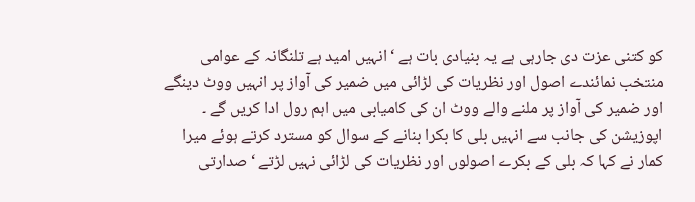کو کتنی عزت دی جارہی ہے یہ بنیادی بات ہے ‘ انہیں امید ہے تلنگانہ کے عوامی منتخب نمائندے اصول اور نظریات کی لڑائی میں ضمیر کی آواز پر انہیں ووٹ دینگے اور ضمیر کی آواز پر ملنے والے ووٹ ان کی کامیابی میں اہم رول ادا کریں گے ۔ اپوزیشن کی جانب سے انہیں بلی کا بکرا بنانے کے سوال کو مسترد کرتے ہوئے میرا کمار نے کہا کہ بلی کے بکرے اصولوں اور نظریات کی لڑائی نہیں لڑتے ‘صدارتی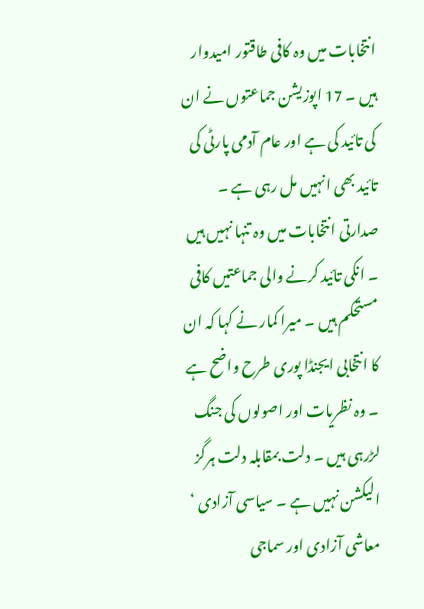انتخابات میں وہ کافی طاقتور امیدوار ہیں ۔ 17 اپوزیشن جماعتوں نے ان کی تائید کی ہے اور عام آدمی پارٹی کی تائید بھی انہیں مل رہی ہے ۔ صدارتی انتخابات میں وہ تنہا نہیں ہیں ۔ انکی تائید کرنے والی جماعتیں کافی مستحکم ہیں ۔ میرا کمار نے کہا کہ ان کا انتخابی ایجنڈا پوری طرح واضح ہے ۔ وہ نظریات اور اصولوں کی جنگ لڑرہی ہیں ۔ دلت بمقابلہ دلت ہرگز الیکشن نہیں ہے ۔ سیاسی آزادی ‘ معاشی آزادی اور سماجی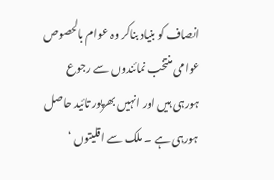انصاف کو بنیاد بناکر وہ عوام بالحصوص عوامی منتخب نمائندوں سے رجوع ہورہی ہیں اور انہیں بھرپور تائید حاصل ہورہی ہے ۔ ملک سے اقلیتوں ‘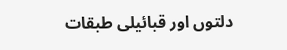دلتوں اور قبائیلی طبقات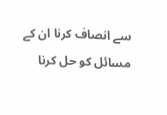سے انصاف کرنا ان کے مسائل کو حل کرنا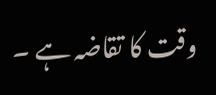وقت کا تقاضہ ہے ۔